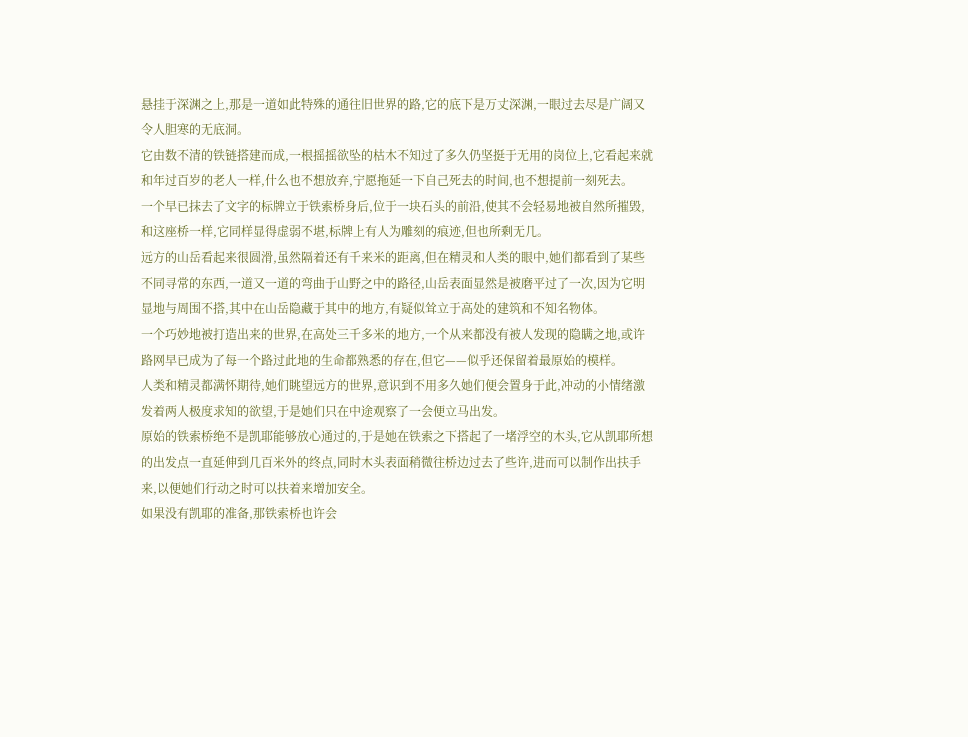悬挂于深渊之上,那是一道如此特殊的通往旧世界的路,它的底下是万丈深渊,一眼过去尽是广阔又令人胆寒的无底洞。
它由数不清的铁链搭建而成,一根摇摇欲坠的枯木不知过了多久仍坚挺于无用的岗位上,它看起来就和年过百岁的老人一样,什么也不想放弃,宁愿拖延一下自己死去的时间,也不想提前一刻死去。
一个早已抹去了文字的标牌立于铁索桥身后,位于一块石头的前沿,使其不会轻易地被自然所摧毁,和这座桥一样,它同样显得虚弱不堪,标牌上有人为雕刻的痕迹,但也所剩无几。
远方的山岳看起来很圆滑,虽然隔着还有千来米的距离,但在精灵和人类的眼中,她们都看到了某些不同寻常的东西,一道又一道的弯曲于山野之中的路径,山岳表面显然是被磨平过了一次,因为它明显地与周围不搭,其中在山岳隐藏于其中的地方,有疑似耸立于高处的建筑和不知名物体。
一个巧妙地被打造出来的世界,在高处三千多米的地方,一个从来都没有被人发现的隐瞒之地,或许路网早已成为了每一个路过此地的生命都熟悉的存在,但它——似乎还保留着最原始的模样。
人类和精灵都满怀期待,她们眺望远方的世界,意识到不用多久她们便会置身于此,冲动的小情绪激发着两人极度求知的欲望,于是她们只在中途观察了一会便立马出发。
原始的铁索桥绝不是凯耶能够放心通过的,于是她在铁索之下搭起了一堵浮空的木头,它从凯耶所想的出发点一直延伸到几百米外的终点,同时木头表面稍微往桥边过去了些许,进而可以制作出扶手来,以便她们行动之时可以扶着来增加安全。
如果没有凯耶的准备,那铁索桥也许会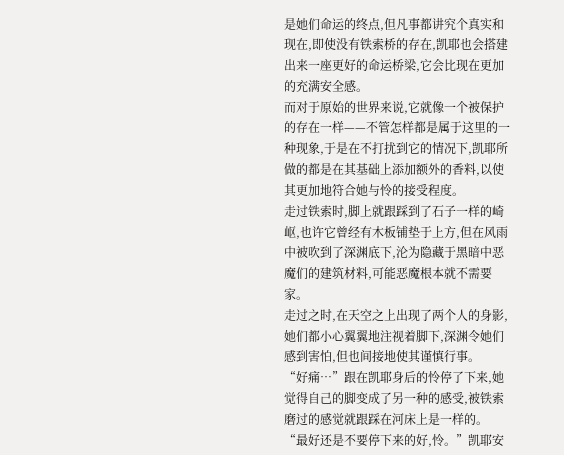是她们命运的终点,但凡事都讲究个真实和现在,即使没有铁索桥的存在,凯耶也会搭建出来一座更好的命运桥梁,它会比现在更加的充满安全感。
而对于原始的世界来说,它就像一个被保护的存在一样——不管怎样都是属于这里的一种现象,于是在不打扰到它的情况下,凯耶所做的都是在其基础上添加额外的香料,以使其更加地符合她与怜的接受程度。
走过铁索时,脚上就跟踩到了石子一样的崎岖,也许它曾经有木板铺垫于上方,但在风雨中被吹到了深渊底下,沦为隐藏于黑暗中恶魔们的建筑材料,可能恶魔根本就不需要家。
走过之时,在天空之上出现了两个人的身影,她们都小心翼翼地注视着脚下,深渊令她们感到害怕,但也间接地使其谨慎行事。
“好痛…”跟在凯耶身后的怜停了下来,她觉得自己的脚变成了另一种的感受,被铁索磨过的感觉就跟踩在河床上是一样的。
“最好还是不要停下来的好,怜。”凯耶安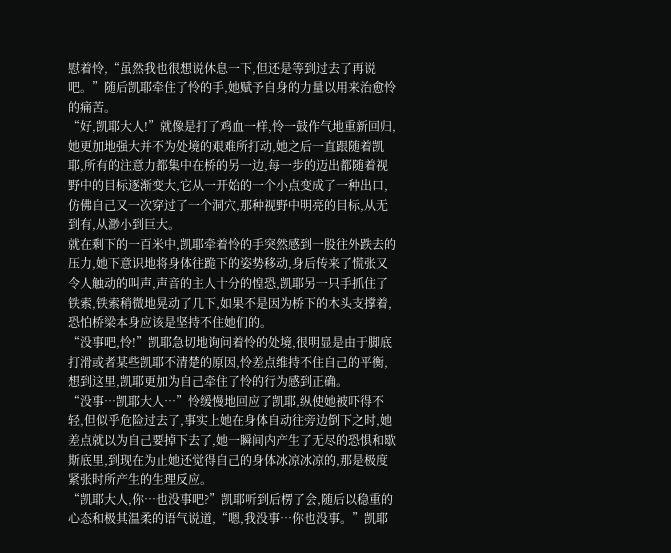慰着怜,“虽然我也很想说休息一下,但还是等到过去了再说吧。”随后凯耶牵住了怜的手,她赋予自身的力量以用来治愈怜的痛苦。
“好,凯耶大人!”就像是打了鸡血一样,怜一鼓作气地重新回归,她更加地强大并不为处境的艰难所打动,她之后一直跟随着凯耶,所有的注意力都集中在桥的另一边,每一步的迈出都随着视野中的目标逐渐变大,它从一开始的一个小点变成了一种出口,仿佛自己又一次穿过了一个洞穴,那种视野中明亮的目标,从无到有,从渺小到巨大。
就在剩下的一百米中,凯耶牵着怜的手突然感到一股往外跌去的压力,她下意识地将身体往跪下的姿势移动,身后传来了慌张又令人触动的叫声,声音的主人十分的惶恐,凯耶另一只手抓住了铁索,铁索稍微地晃动了几下,如果不是因为桥下的木头支撑着,恐怕桥梁本身应该是坚持不住她们的。
“没事吧,怜!”凯耶急切地询问着怜的处境,很明显是由于脚底打滑或者某些凯耶不清楚的原因,怜差点维持不住自己的平衡,想到这里,凯耶更加为自己牵住了怜的行为感到正确。
“没事…凯耶大人…”怜缓慢地回应了凯耶,纵使她被吓得不轻,但似乎危险过去了,事实上她在身体自动往旁边倒下之时,她差点就以为自己要掉下去了,她一瞬间内产生了无尽的恐惧和歇斯底里,到现在为止她还觉得自己的身体冰凉冰凉的,那是极度紧张时所产生的生理反应。
“凯耶大人,你…也没事吧?”凯耶听到后楞了会,随后以稳重的心态和极其温柔的语气说道,“嗯,我没事…你也没事。”凯耶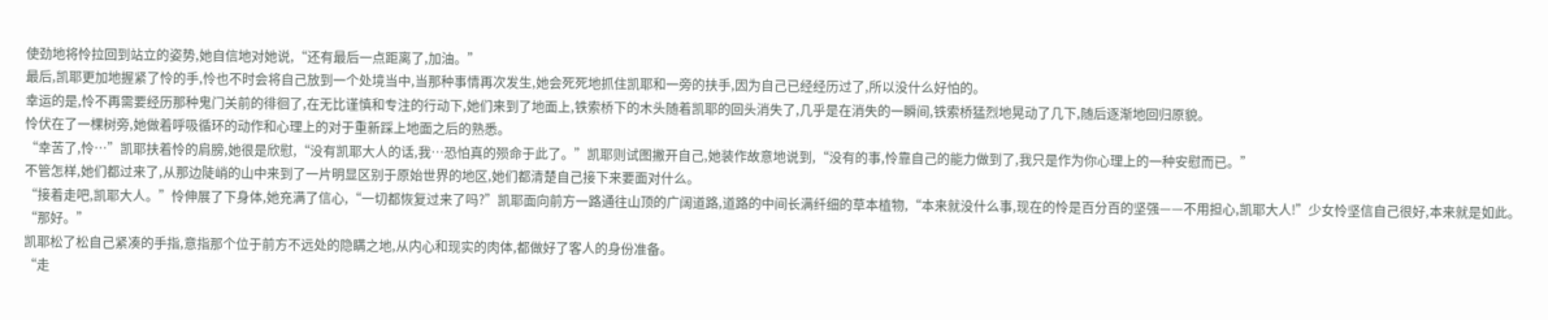使劲地将怜拉回到站立的姿势,她自信地对她说,“还有最后一点距离了,加油。”
最后,凯耶更加地握紧了怜的手,怜也不时会将自己放到一个处境当中,当那种事情再次发生,她会死死地抓住凯耶和一旁的扶手,因为自己已经经历过了,所以没什么好怕的。
幸运的是,怜不再需要经历那种鬼门关前的徘徊了,在无比谨慎和专注的行动下,她们来到了地面上,铁索桥下的木头随着凯耶的回头消失了,几乎是在消失的一瞬间,铁索桥猛烈地晃动了几下,随后逐渐地回归原貌。
怜伏在了一棵树旁,她做着呼吸循环的动作和心理上的对于重新踩上地面之后的熟悉。
“幸苦了,怜…”凯耶扶着怜的肩膀,她很是欣慰,“没有凯耶大人的话,我…恐怕真的殒命于此了。”凯耶则试图撇开自己,她装作故意地说到,“没有的事,怜靠自己的能力做到了,我只是作为你心理上的一种安慰而已。”
不管怎样,她们都过来了,从那边陡峭的山中来到了一片明显区别于原始世界的地区,她们都清楚自己接下来要面对什么。
“接着走吧,凯耶大人。”怜伸展了下身体,她充满了信心,“一切都恢复过来了吗?”凯耶面向前方一路通往山顶的广阔道路,道路的中间长满纤细的草本植物,“本来就没什么事,现在的怜是百分百的坚强——不用担心,凯耶大人!”少女怜坚信自己很好,本来就是如此。
“那好。”
凯耶松了松自己紧凑的手指,意指那个位于前方不远处的隐瞒之地,从内心和现实的肉体,都做好了客人的身份准备。
“走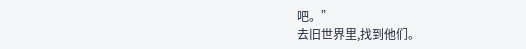吧。”
去旧世界里,找到他们。